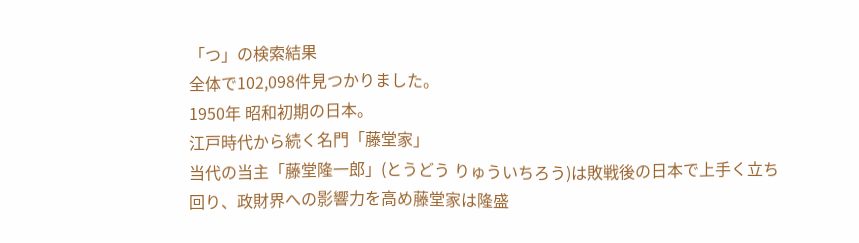「つ」の検索結果
全体で102,098件見つかりました。
1950年 昭和初期の日本。
江戸時代から続く名門「藤堂家」
当代の当主「藤堂隆一郎」(とうどう りゅういちろう)は敗戦後の日本で上手く立ち回り、政財界への影響力を高め藤堂家は隆盛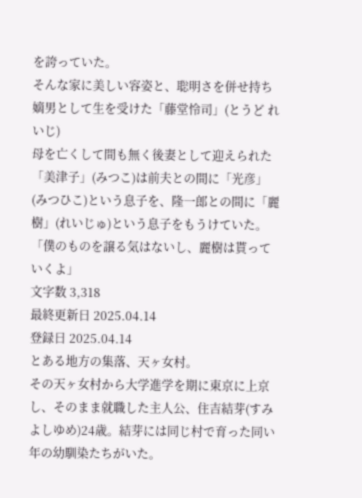を誇っていた。
そんな家に美しい容姿と、聡明さを併せ持ち嫡男として生を受けた「藤堂怜司」(とうど れいじ)
母を亡くして間も無く後妻として迎えられた「美津子」(みつこ)は前夫との間に「光彦」(みつひこ)という息子を、隆一郎との間に「麗樹」(れいじゅ)という息子をもうけていた。
「僕のものを譲る気はないし、麗樹は貰っていくよ」
文字数 3,318
最終更新日 2025.04.14
登録日 2025.04.14
とある地方の集落、天ヶ女村。
その天ヶ女村から大学進学を期に東京に上京し、そのまま就職した主人公、住吉結芽(すみよしゆめ)24歳。結芽には同じ村で育った同い年の幼馴染たちがいた。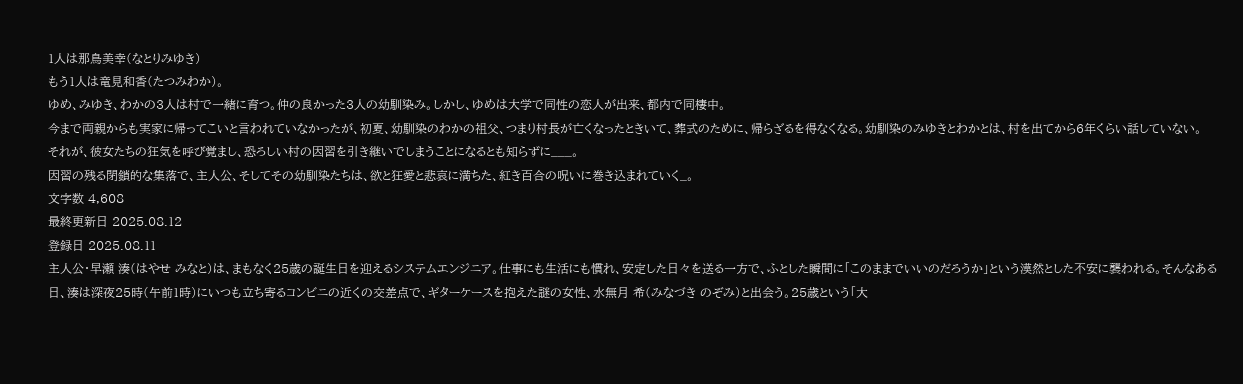1人は那鳥美幸(なとりみゆき)
もう1人は竜見和香(たつみわか)。
ゆめ、みゆき、わかの3人は村で一緒に育つ。仲の良かった3人の幼馴染み。しかし、ゆめは大学で同性の恋人が出来、都内で同棲中。
今まで両親からも実家に帰ってこいと言われていなかったが、初夏、幼馴染のわかの祖父、つまり村長が亡くなったときいて、葬式のために、帰らざるを得なくなる。幼馴染のみゆきとわかとは、村を出てから6年くらい話していない。
それが、彼女たちの狂気を呼び覚まし、恐ろしい村の因習を引き継いでしまうことになるとも知らずに___。
因習の残る閉鎖的な集落で、主人公、そしてその幼馴染たちは、欲と狂愛と悲哀に満ちた、紅き百合の呪いに巻き込まれていく_。
文字数 4,608
最終更新日 2025.08.12
登録日 2025.08.11
主人公・早瀬 湊(はやせ みなと)は、まもなく25歳の誕生日を迎えるシステムエンジニア。仕事にも生活にも慣れ、安定した日々を送る一方で、ふとした瞬間に「このままでいいのだろうか」という漠然とした不安に襲われる。そんなある日、湊は深夜25時(午前1時)にいつも立ち寄るコンビニの近くの交差点で、ギターケースを抱えた謎の女性、水無月 希(みなづき のぞみ)と出会う。25歳という「大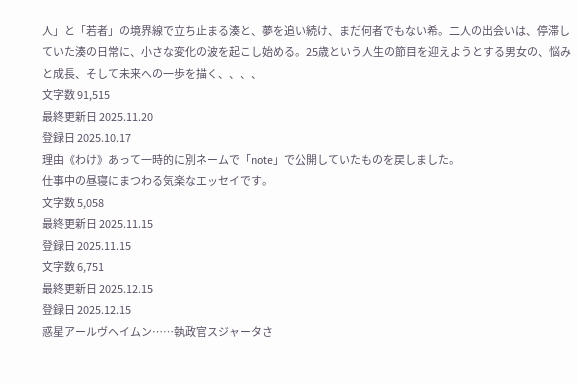人」と「若者」の境界線で立ち止まる湊と、夢を追い続け、まだ何者でもない希。二人の出会いは、停滞していた湊の日常に、小さな変化の波を起こし始める。25歳という人生の節目を迎えようとする男女の、悩みと成長、そして未来への一歩を描く、、、、
文字数 91,515
最終更新日 2025.11.20
登録日 2025.10.17
理由《わけ》あって一時的に別ネームで「note」で公開していたものを戻しました。
仕事中の昼寝にまつわる気楽なエッセイです。
文字数 5,058
最終更新日 2025.11.15
登録日 2025.11.15
文字数 6,751
最終更新日 2025.12.15
登録日 2025.12.15
惑星アールヴヘイムン……執政官スジャータさ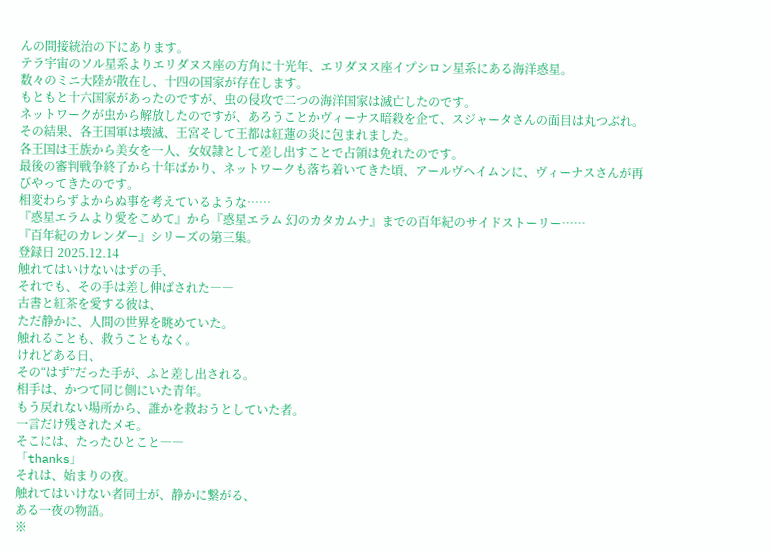んの間接統治の下にあります。
テラ宇宙のソル星系よりエリダヌス座の方角に十光年、エリダヌス座イプシロン星系にある海洋惑星。
数々のミニ大陸が散在し、十四の国家が存在します。
もともと十六国家があったのですが、虫の侵攻で二つの海洋国家は滅亡したのです。
ネットワークが虫から解放したのですが、あろうことかヴィーナス暗殺を企て、スジャータさんの面目は丸つぶれ。
その結果、各王国軍は壊滅、王宮そして王都は紅蓮の炎に包まれました。
各王国は王族から美女を一人、女奴隷として差し出すことで占領は免れたのです。
最後の審判戦争終了から十年ばかり、ネットワークも落ち着いてきた頃、アールヴヘイムンに、ヴィーナスさんが再びやってきたのです。
相変わらずよからぬ事を考えているような……
『惑星エラムより愛をこめて』から『惑星エラム 幻のカタカムナ』までの百年紀のサイドストーリー……
『百年紀のカレンダー』シリーズの第三集。
登録日 2025.12.14
触れてはいけないはずの手、
それでも、その手は差し伸ばされた――
古書と紅茶を愛する彼は、
ただ静かに、人間の世界を眺めていた。
触れることも、救うこともなく。
けれどある日、
その“はず”だった手が、ふと差し出される。
相手は、かつて同じ側にいた青年。
もう戻れない場所から、誰かを救おうとしていた者。
一言だけ残されたメモ。
そこには、たったひとこと――
「thanks」
それは、始まりの夜。
触れてはいけない者同士が、静かに繋がる、
ある一夜の物語。
※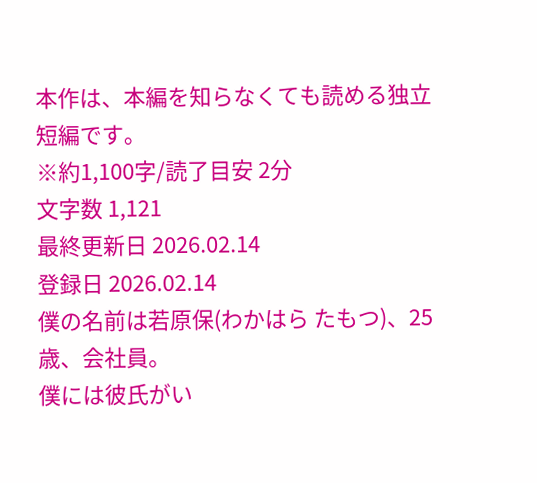本作は、本編を知らなくても読める独立短編です。
※約1,100字/読了目安 2分
文字数 1,121
最終更新日 2026.02.14
登録日 2026.02.14
僕の名前は若原保(わかはら たもつ)、25歳、会社員。
僕には彼氏がい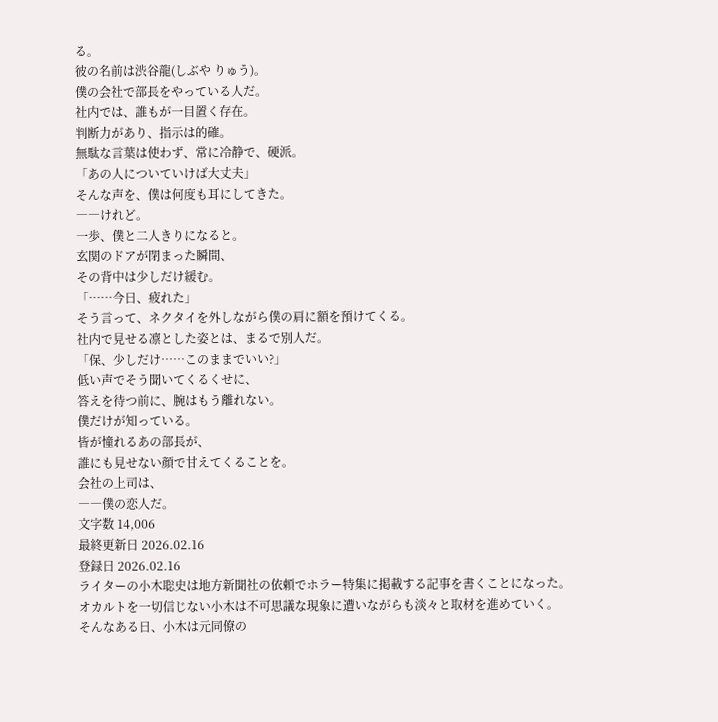る。
彼の名前は渋谷龍(しぶや りゅう)。
僕の会社で部長をやっている人だ。
社内では、誰もが一目置く存在。
判断力があり、指示は的確。
無駄な言葉は使わず、常に冷静で、硬派。
「あの人についていけば大丈夫」
そんな声を、僕は何度も耳にしてきた。
――けれど。
一歩、僕と二人きりになると。
玄関のドアが閉まった瞬間、
その背中は少しだけ緩む。
「……今日、疲れた」
そう言って、ネクタイを外しながら僕の肩に額を預けてくる。
社内で見せる凛とした姿とは、まるで別人だ。
「保、少しだけ……このままでいい?」
低い声でそう聞いてくるくせに、
答えを待つ前に、腕はもう離れない。
僕だけが知っている。
皆が憧れるあの部長が、
誰にも見せない顔で甘えてくることを。
会社の上司は、
――僕の恋人だ。
文字数 14,006
最終更新日 2026.02.16
登録日 2026.02.16
ライターの小木聡史は地方新聞社の依頼でホラー特集に掲載する記事を書くことになった。
オカルトを一切信じない小木は不可思議な現象に遭いながらも淡々と取材を進めていく。
そんなある日、小木は元同僚の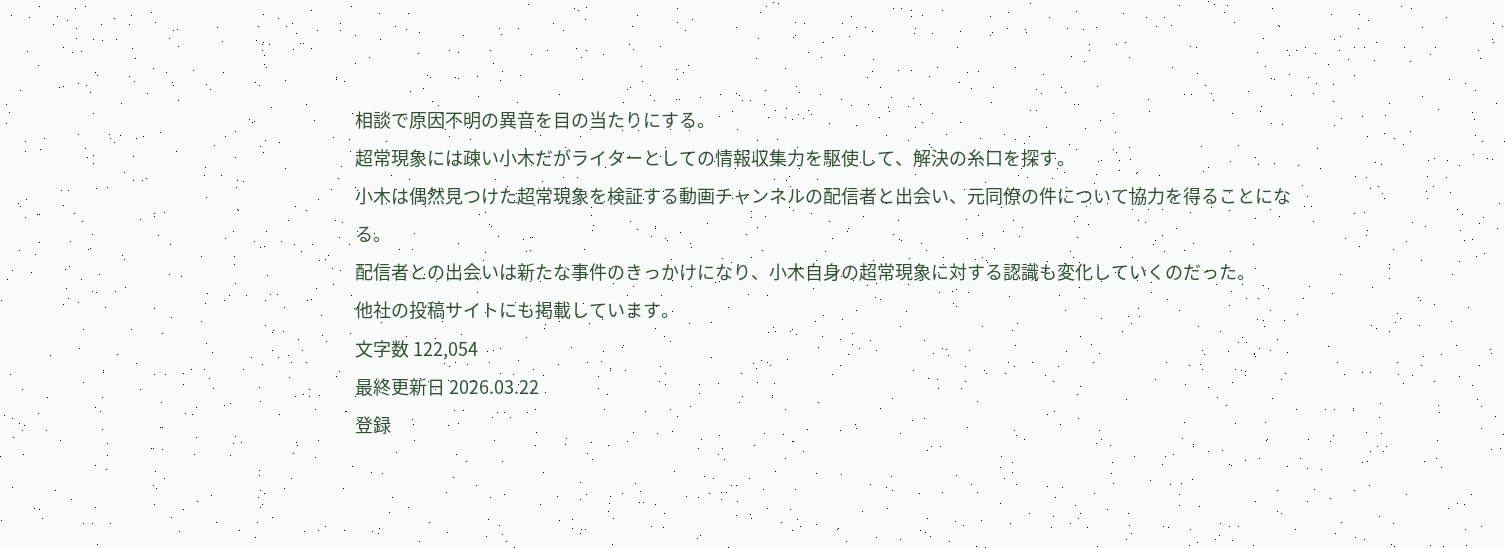相談で原因不明の異音を目の当たりにする。
超常現象には疎い小木だがライターとしての情報収集力を駆使して、解決の糸口を探す。
小木は偶然見つけた超常現象を検証する動画チャンネルの配信者と出会い、元同僚の件について協力を得ることになる。
配信者との出会いは新たな事件のきっかけになり、小木自身の超常現象に対する認識も変化していくのだった。
他社の投稿サイトにも掲載しています。
文字数 122,054
最終更新日 2026.03.22
登録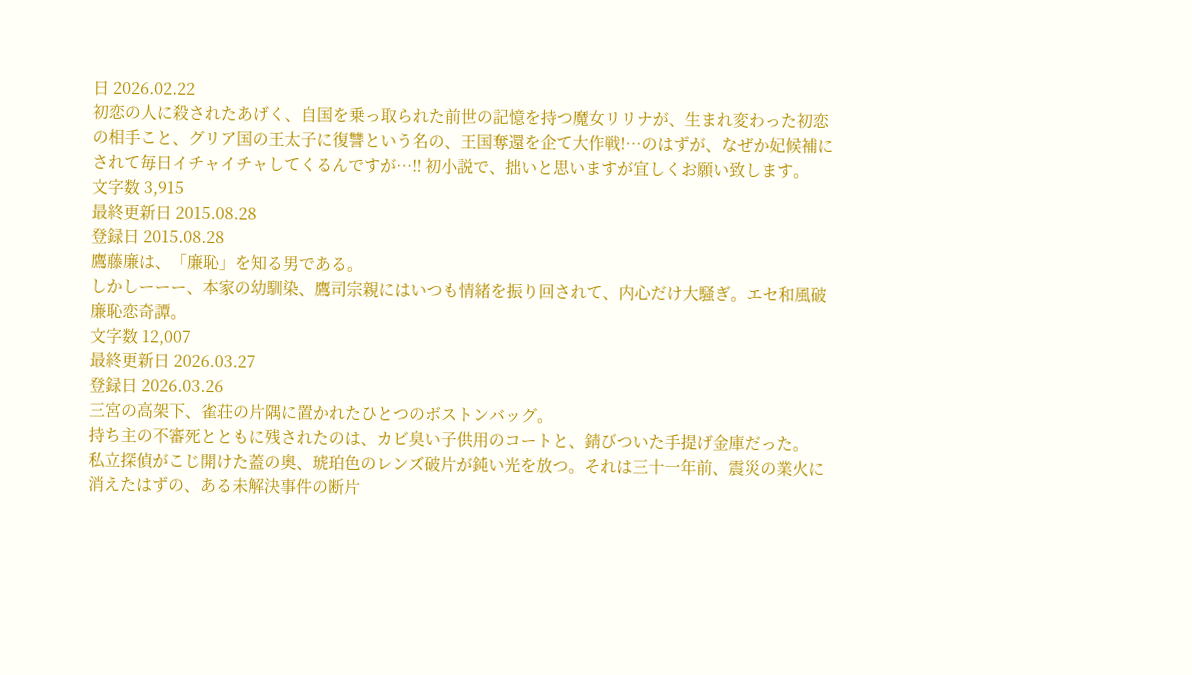日 2026.02.22
初恋の人に殺されたあげく、自国を乗っ取られた前世の記憶を持つ魔女リリナが、生まれ変わった初恋の相手こと、グリア国の王太子に復讐という名の、王国奪還を企て大作戦!…のはずが、なぜか妃候補にされて毎日イチャイチャしてくるんですが…‼ 初小説で、拙いと思いますが宜しくお願い致します。
文字数 3,915
最終更新日 2015.08.28
登録日 2015.08.28
鷹藤廉は、「廉恥」を知る男である。
しかしーーー、本家の幼馴染、鷹司宗親にはいつも情緒を振り回されて、内心だけ大騒ぎ。エセ和風破廉恥恋奇譚。
文字数 12,007
最終更新日 2026.03.27
登録日 2026.03.26
三宮の高架下、雀荘の片隅に置かれたひとつのボストンバッグ。
持ち主の不審死とともに残されたのは、カビ臭い子供用のコートと、錆びついた手提げ金庫だった。
私立探偵がこじ開けた蓋の奥、琥珀色のレンズ破片が鈍い光を放つ。それは三十一年前、震災の業火に消えたはずの、ある未解決事件の断片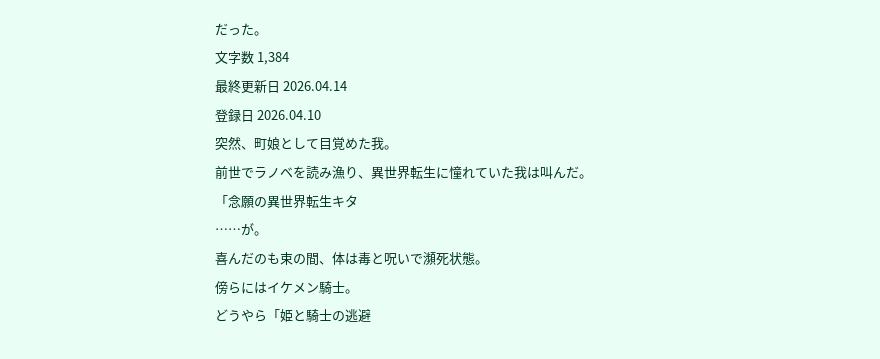だった。
文字数 1,384
最終更新日 2026.04.14
登録日 2026.04.10
突然、町娘として目覚めた我。
前世でラノベを読み漁り、異世界転生に憧れていた我は叫んだ。
「念願の異世界転生キタ
……が。
喜んだのも束の間、体は毒と呪いで瀕死状態。
傍らにはイケメン騎士。
どうやら「姫と騎士の逃避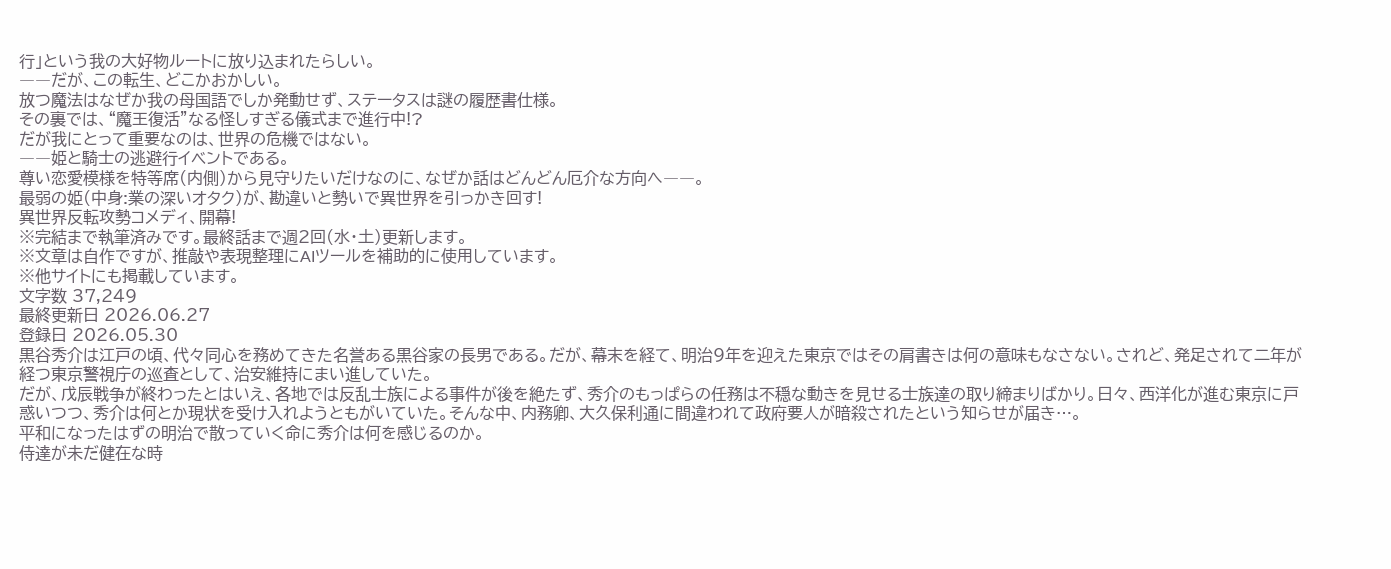行」という我の大好物ルートに放り込まれたらしい。
――だが、この転生、どこかおかしい。
放つ魔法はなぜか我の母国語でしか発動せず、ステータスは謎の履歴書仕様。
その裏では、“魔王復活”なる怪しすぎる儀式まで進行中!?
だが我にとって重要なのは、世界の危機ではない。
――姫と騎士の逃避行イベントである。
尊い恋愛模様を特等席(内側)から見守りたいだけなのに、なぜか話はどんどん厄介な方向へ――。
最弱の姫(中身:業の深いオタク)が、勘違いと勢いで異世界を引っかき回す!
異世界反転攻勢コメディ、開幕!
※完結まで執筆済みです。最終話まで週2回(水・土)更新します。
※文章は自作ですが、推敲や表現整理にAIツールを補助的に使用しています。
※他サイトにも掲載しています。
文字数 37,249
最終更新日 2026.06.27
登録日 2026.05.30
黒谷秀介は江戸の頃、代々同心を務めてきた名誉ある黒谷家の長男である。だが、幕末を経て、明治9年を迎えた東京ではその肩書きは何の意味もなさない。されど、発足されて二年が経つ東京警視庁の巡査として、治安維持にまい進していた。
だが、戊辰戦争が終わったとはいえ、各地では反乱士族による事件が後を絶たず、秀介のもっぱらの任務は不穏な動きを見せる士族達の取り締まりばかり。日々、西洋化が進む東京に戸惑いつつ、秀介は何とか現状を受け入れようともがいていた。そんな中、内務卿、大久保利通に間違われて政府要人が暗殺されたという知らせが届き…。
平和になったはずの明治で散っていく命に秀介は何を感じるのか。
侍達が未だ健在な時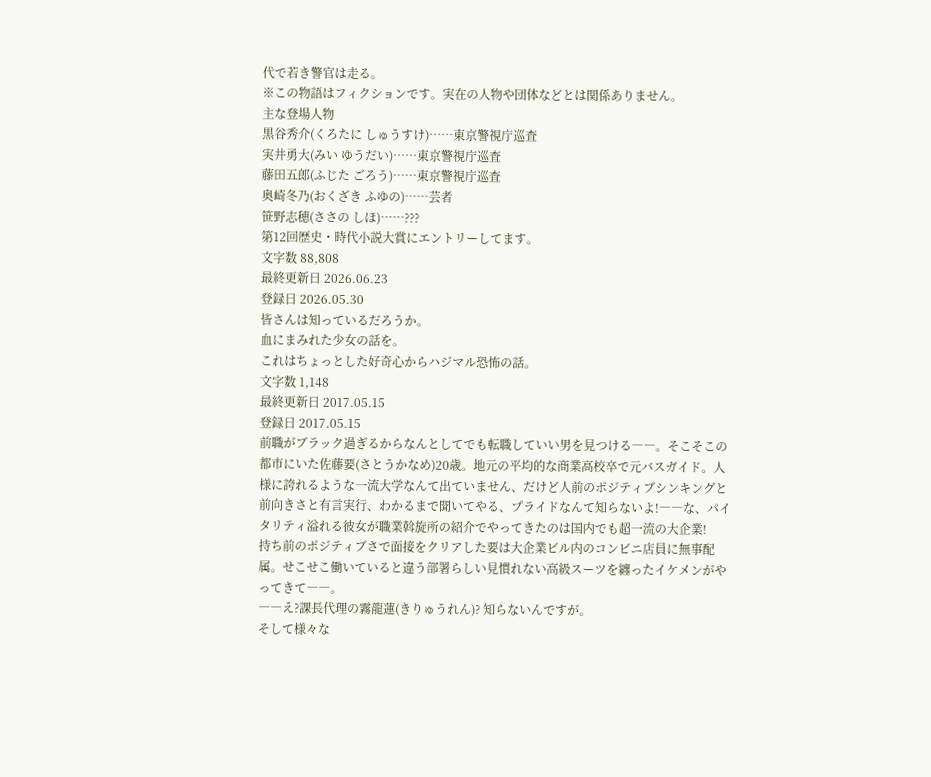代で若き警官は走る。
※この物語はフィクションです。実在の人物や団体などとは関係ありません。
主な登場人物
黒谷秀介(くろたに しゅうすけ)……東京警視庁巡査
実井勇大(みい ゆうだい)……東京警視庁巡査
藤田五郎(ふじた ごろう)……東京警視庁巡査
奥崎冬乃(おくざき ふゆの)……芸者
笹野志穂(ささの しほ)……???
第12回歴史・時代小説大賞にエントリーしてます。
文字数 88,808
最終更新日 2026.06.23
登録日 2026.05.30
皆さんは知っているだろうか。
血にまみれた少女の話を。
これはちょっとした好奇心からハジマル恐怖の話。
文字数 1,148
最終更新日 2017.05.15
登録日 2017.05.15
前職がブラック過ぎるからなんとしてでも転職していい男を見つける――。そこそこの都市にいた佐藤要(さとうかなめ)20歳。地元の平均的な商業高校卒で元バスガイド。人様に誇れるような一流大学なんて出ていません、だけど人前のポジティブシンキングと前向きさと有言実行、わかるまで聞いてやる、プライドなんて知らないよ!――な、パイタリティ溢れる彼女が職業斡旋所の紹介でやってきたのは国内でも超一流の大企業!
持ち前のポジティブさで面接をクリアした要は大企業ビル内のコンビニ店員に無事配属。せこせこ働いていると違う部署らしい見慣れない高級スーツを纏ったイケメンがやってきて――。
――え?課長代理の霧龍蓮(きりゅうれん)? 知らないんですが。
そして様々な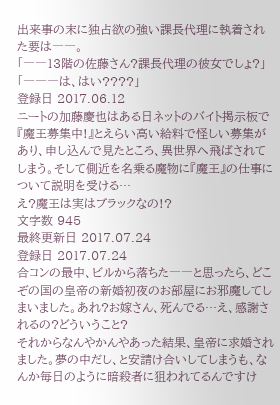出来事の末に独占欲の強い課長代理に執着された要は――。
「――13階の佐藤さん?課長代理の彼女でしょ?」
「―――は、はい????」
登録日 2017.06.12
ニートの加藤慶也はある日ネットのバイト掲示板で『魔王募集中!』とえらい高い給料で怪しい募集があり、申し込んで見たところ、異世界へ飛ばされてしまう。そして側近を名乗る魔物に『魔王』の仕事について説明を受ける…
え?魔王は実はブラックなの!?
文字数 945
最終更新日 2017.07.24
登録日 2017.07.24
合コンの最中、ビルから落ちた――と思ったら、どこぞの国の皇帝の新婚初夜のお部屋にお邪魔してしまいました。あれ?お嫁さん、死んでる…え、感謝されるの?どういうこと?
それからなんやかんやあった結果、皇帝に求婚されました。夢の中だし、と安請け合いしてしまうも、なんか毎日のように暗殺者に狙われてるんですけ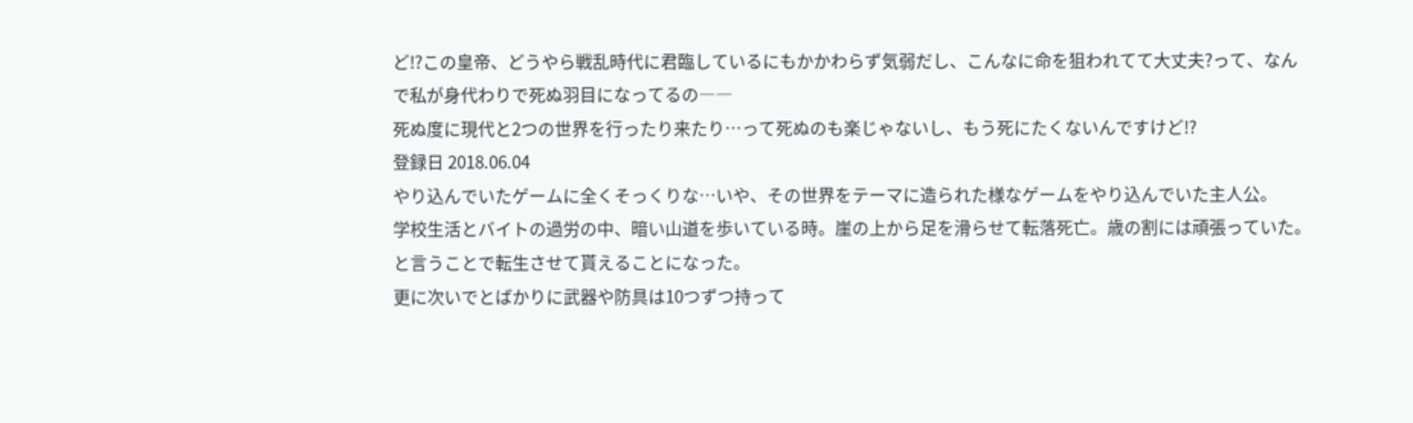ど!?この皇帝、どうやら戦乱時代に君臨しているにもかかわらず気弱だし、こんなに命を狙われてて大丈夫?って、なんで私が身代わりで死ぬ羽目になってるの――
死ぬ度に現代と2つの世界を行ったり来たり…って死ぬのも楽じゃないし、もう死にたくないんですけど!?
登録日 2018.06.04
やり込んでいたゲームに全くそっくりな…いや、その世界をテーマに造られた様なゲームをやり込んでいた主人公。
学校生活とバイトの過労の中、暗い山道を歩いている時。崖の上から足を滑らせて転落死亡。歳の割には頑張っていた。と言うことで転生させて貰えることになった。
更に次いでとばかりに武器や防具は10つずつ持って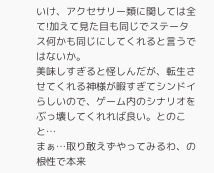いけ、アクセサリー類に関しては全て!加えて見た目も同じでステータス何かも同じにしてくれると言うではないか。
美味しすぎると怪しんだが、転生させてくれる神様が暇すぎてシンドイらしいので、ゲーム内のシナリオをぶっ壊してくれれば良い。とのこと…
まぁ…取り敢えずやってみるわ、の根性で本来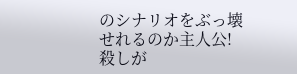のシナリオをぶっ壊せれるのか主人公!
殺しが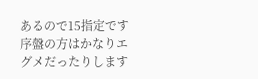あるので15指定です
序盤の方はかなりエグメだったりします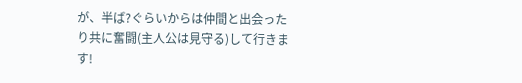が、半ば?ぐらいからは仲間と出会ったり共に奮闘(主人公は見守る)して行きます!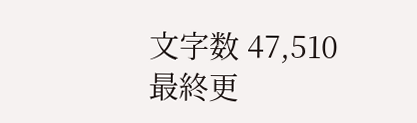文字数 47,510
最終更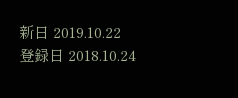新日 2019.10.22
登録日 2018.10.24